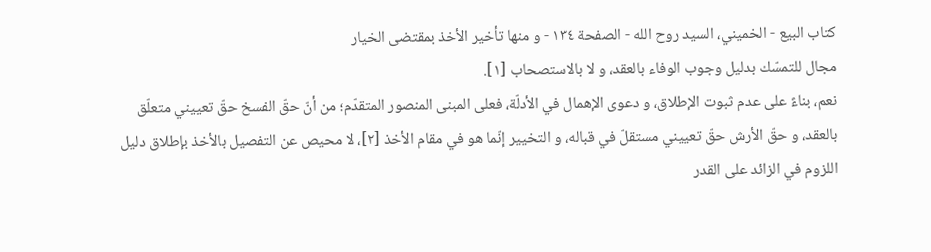كتاب البيع - الخميني، السيد روح الله - الصفحة ١٣٤ - و منها تأخير الأخذ بمقتضى الخيار
مجال للتمسّك بدليل وجوب الوفاء بالعقد، و لا بالاستصحاب [١].
نعم، بناءً على عدم ثبوت الإطلاق، و دعوى الإهمال في الأدلّة، فعلى المبنى المنصور المتقدّم؛ من أنّ حقّ الفسخ حقّ تعييني متعلّق بالعقد، و حقّ الأرش حقّ تعييني مستقلّ في قباله، و التخيير إنّما هو في مقام الأخذ [٢]، لا محيص عن التفصيل بالأخذ بإطلاق دليل اللزوم في الزائد على القدر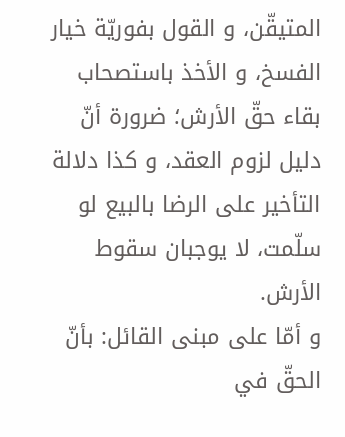المتيقّن، و القول بفوريّة خيار الفسخ، و الأخذ باستصحاب بقاء حقّ الأرش؛ ضرورة أنّ دليل لزوم العقد، و كذا دلالة التأخير على الرضا بالبيع لو سلّمت، لا يوجبان سقوط الأرش.
و أمّا على مبنى القائل: بأنّ الحقّ في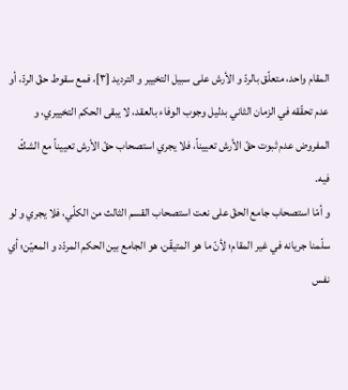المقام واحد، متعلّق بالردّ و الأرش على سبيل التخيير و الترديد [٣]، فمع سقوط حقّ الردّ، أو عدم تحقّقه في الزمان الثاني بدليل وجوب الوفاء بالعقد، لا يبقى الحكم التخييري، و المفروض عدم ثبوت حقّ الأرش تعييناً، فلا يجري استصحاب حقّ الأرش تعييناً مع الشكّ فيه.
و أمّا استصحاب جامع الحقّ على نعت استصحاب القسم الثالث من الكلّي، فلا يجري و لو سلّمنا جريانه في غير المقام؛ لأنّ ما هو المتيقّن، هو الجامع بين الحكم المردّد و المعيّن؛ أي نفس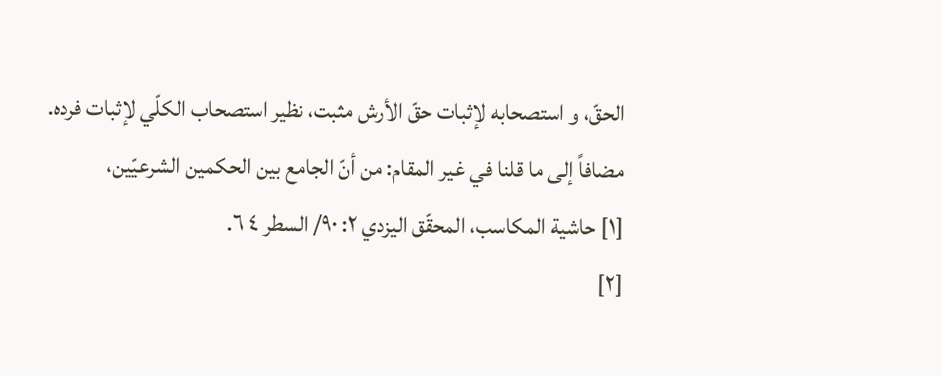الحقّ، و استصحابه لإثبات حقّ الأرش مثبت، نظير استصحاب الكلّي لإثبات فرده.
مضافاً إلى ما قلنا في غير المقام: من أنّ الجامع بين الحكمين الشرعيّين،
[١] حاشية المكاسب، المحقّق اليزدي ٢: ٩٠/ السطر ٤ ٦.
[٢]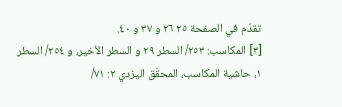تقدّم في الصفحة ٢٥ ٢٦ و ٣٧ و ٤٠.
[٣] المكاسب: ٢٥٣/ السطر ٢٩ و السطر الأخير، و ٢٥٤/ السطر ١، حاشية المكاسب، المحقّق اليزدي ٢: ٧١/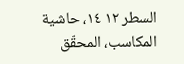السطر ١٢ ١٤، حاشية المكاسب، المحقّق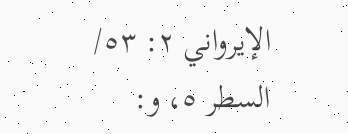الإيرواني ٢: ٥٣/ السطر ٥، و: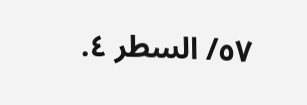٥٧/ السطر ٤.